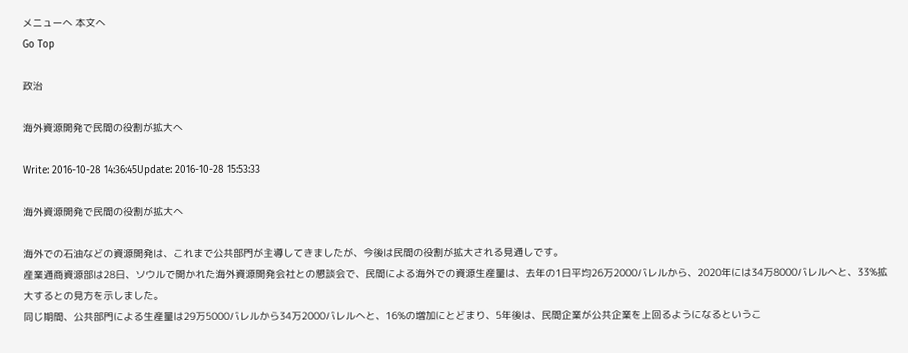メニューへ 本文へ
Go Top

政治

海外資源開発で民間の役割が拡大へ

Write: 2016-10-28 14:36:45Update: 2016-10-28 15:53:33

海外資源開発で民間の役割が拡大へ

海外での石油などの資源開発は、これまで公共部門が主導してきましたが、今後は民間の役割が拡大される見通しです。
産業通商資源部は28日、ソウルで開かれた海外資源開発会社との懇談会で、民間による海外での資源生産量は、去年の1日平均26万2000バレルから、2020年には34万8000バレルへと、33%拡大するとの見方を示しました。
同じ期間、公共部門による生産量は29万5000バレルから34万2000バレルへと、16%の増加にとどまり、5年後は、民間企業が公共企業を上回るようになるというこ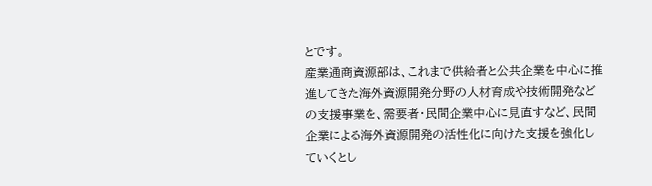とです。
産業通商資源部は、これまで供給者と公共企業を中心に推進してきた海外資源開発分野の人材育成や技術開発などの支援事業を、需要者・民間企業中心に見直すなど、民間企業による海外資源開発の活性化に向けた支援を強化していくとし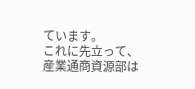ています。
これに先立って、産業通商資源部は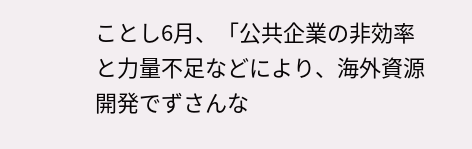ことし6月、「公共企業の非効率と力量不足などにより、海外資源開発でずさんな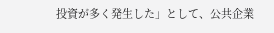投資が多く発生した」として、公共企業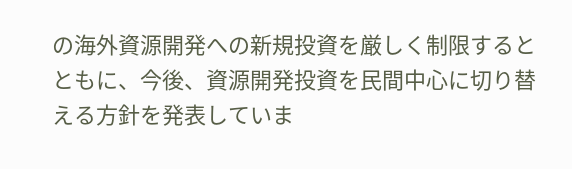の海外資源開発への新規投資を厳しく制限するとともに、今後、資源開発投資を民間中心に切り替える方針を発表していま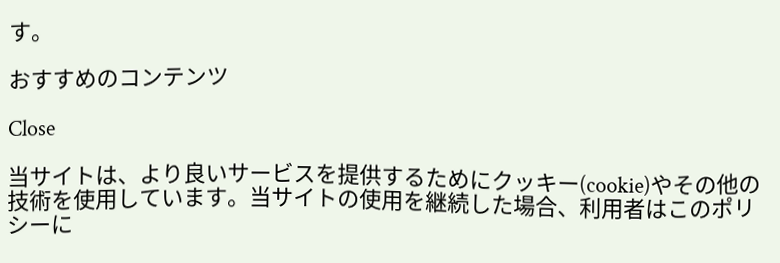す。

おすすめのコンテンツ

Close

当サイトは、より良いサービスを提供するためにクッキー(cookie)やその他の技術を使用しています。当サイトの使用を継続した場合、利用者はこのポリシーに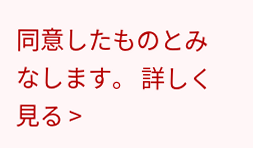同意したものとみなします。 詳しく見る >